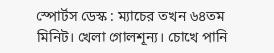স্পোর্টস ডেস্ক : ম্যাচের তখন ৬৪তম মিনিট। খেলা গোলশূন্য। চোখে পানি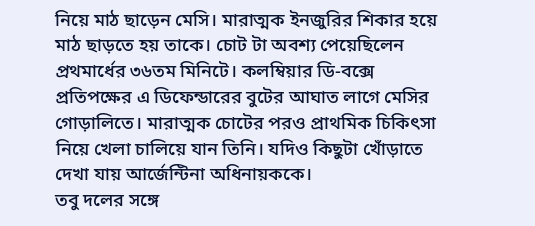নিয়ে মাঠ ছাড়েন মেসি। মারাত্মক ইনজুরির শিকার হয়ে মাঠ ছাড়তে হয় তাকে। চোট টা অবশ্য পেয়েছিলেন প্রথমার্ধের ৩৬তম মিনিটে। কলম্বিয়ার ডি-বক্সে প্রতিপক্ষের এ ডিফেন্ডারের বুটের আঘাত লাগে মেসির গোড়ালিতে। মারাত্মক চোটের পরও প্রাথমিক চিকিৎসা নিয়ে খেলা চালিয়ে যান তিনি। যদিও কিছুটা খোঁড়াতে দেখা যায় আর্জেন্টিনা অধিনায়ককে।
তবু দলের সঙ্গে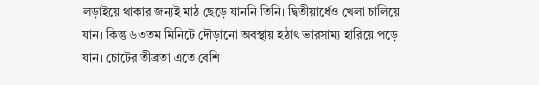লড়াইয়ে থাকার জন্যই মাঠ ছেড়ে যাননি তিনি। দ্বিতীয়ার্ধেও খেলা চালিয়ে যান। কিন্তু ৬৩তম মিনিটে দৌড়ানো অবস্থায় হঠাৎ ভারসাম্য হারিয়ে পড়ে যান। চোটের তীব্রতা এতে বেশি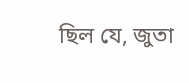ছিল যে, জুতা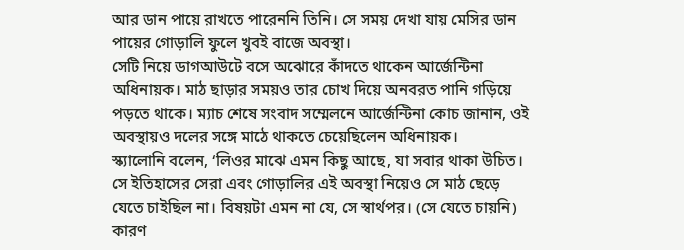আর ডান পায়ে রাখতে পারেননি তিনি। সে সময় দেখা যায় মেসির ডান পায়ের গোড়ালি ফুলে খুবই বাজে অবস্থা।
সেটি নিয়ে ডাগআউটে বসে অঝোরে কাঁদতে থাকেন আর্জেন্টিনা অধিনায়ক। মাঠ ছাড়ার সময়ও তার চোখ দিয়ে অনবরত পানি গড়িয়ে পড়তে থাকে। ম্যাচ শেষে সংবাদ সম্মেলনে আর্জেন্টিনা কোচ জানান, ওই অবস্থায়ও দলের সঙ্গে মাঠে থাকতে চেয়েছিলেন অধিনায়ক।
স্ক্যালোনি বলেন, ‘লিওর মাঝে এমন কিছু আছে, যা সবার থাকা উচিত। সে ইতিহাসের সেরা এবং গোড়ালির এই অবস্থা নিয়েও সে মাঠ ছেড়ে যেতে চাইছিল না। বিষয়টা এমন না যে, সে স্বার্থপর। (সে যেতে চায়নি) কারণ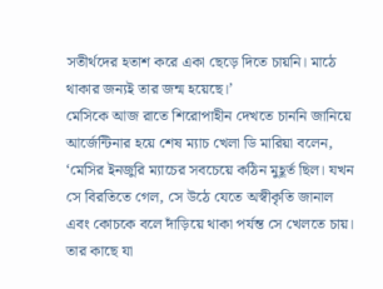সতীর্থদের হতাশ করে একা ছেড়ে দিতে চায়নি। মাঠে থাকার জন্যই তার জন্ম হয়েছে।’
মেসিকে আজ রাতে শিরোপাহীন দেখতে চাননি জানিয়ে আর্জেন্টিনার হয়ে শেষ ম্যাচ খেলা ডি মারিয়া বলেন, ‘মেসির ইনজুরি ম্যাচের সবচেয়ে কঠিন মুহূর্ত ছিল। যখন সে বিরতিতে গেল, সে উঠে যেতে অস্বীকৃতি জানাল এবং কোচকে বলে দাঁড়িয়ে থাকা পর্যন্ত সে খেলতে চায়। তার কাছে যা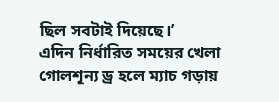ছিল সবটাই দিয়েছে।’
এদিন নির্ধারিত সময়ের খেলা গোলশূন্য ড্র হলে ম্যাচ গড়ায়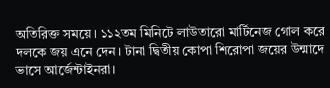অতিরিক্ত সময়ে। ১১২তম মিনিটে লাউতারো মার্টিনেজ গোল করে দলকে জয় এনে দেন। টানা দ্বিতীয় কোপা শিরোপা জয়ের উন্মাদে ভাসে আর্জেন্টাইনরা।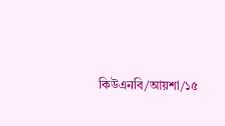কিউএনবি/আয়শা/১৫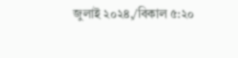জুলাই ২০২৪,/বিকাল ৫:২০